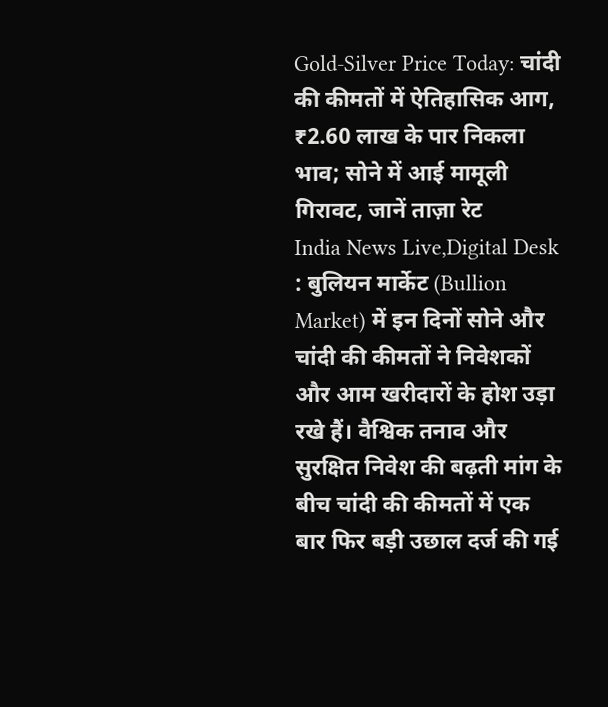Gold-Silver Price Today: चांदी की कीमतों में ऐतिहासिक आग, ₹2.60 लाख के पार निकला भाव; सोने में आई मामूली गिरावट, जानें ताज़ा रेट
India News Live,Digital Desk : बुलियन मार्केट (Bullion Market) में इन दिनों सोने और चांदी की कीमतों ने निवेशकों और आम खरीदारों के होश उड़ा रखे हैं। वैश्विक तनाव और सुरक्षित निवेश की बढ़ती मांग के बीच चांदी की कीमतों में एक बार फिर बड़ी उछाल दर्ज की गई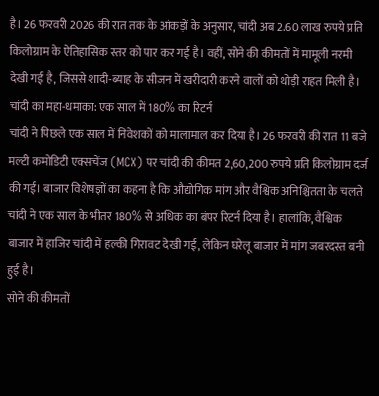है। 26 फरवरी 2026 की रात तक के आंकड़ों के अनुसार, चांदी अब 2.60 लाख रुपये प्रति किलोग्राम के ऐतिहासिक स्तर को पार कर गई है। वहीं, सोने की कीमतों में मामूली नरमी देखी गई है, जिससे शादी-ब्याह के सीजन में खरीदारी करने वालों को थोड़ी राहत मिली है।
चांदी का महा-धमाका: एक साल में 180% का रिटर्न
चांदी ने पिछले एक साल में निवेशकों को मालामाल कर दिया है। 26 फरवरी की रात 11 बजे मल्टी कमोडिटी एक्सचेंज (MCX) पर चांदी की कीमत 2,60,200 रुपये प्रति किलोग्राम दर्ज की गई। बाजार विशेषज्ञों का कहना है कि औद्योगिक मांग और वैश्विक अनिश्चितता के चलते चांदी ने एक साल के भीतर 180% से अधिक का बंपर रिटर्न दिया है। हालांकि, वैश्विक बाजार में हाजिर चांदी में हल्की गिरावट देखी गई, लेकिन घरेलू बाजार में मांग जबरदस्त बनी हुई है।
सोने की कीमतों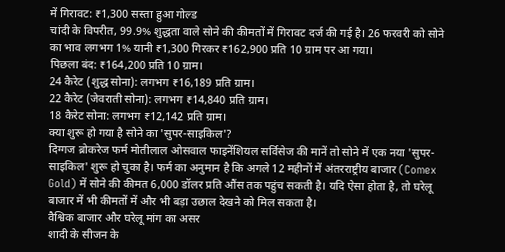में गिरावट: ₹1,300 सस्ता हुआ गोल्ड
चांदी के विपरीत, 99.9% शुद्धता वाले सोने की कीमतों में गिरावट दर्ज की गई है। 26 फरवरी को सोने का भाव लगभग 1% यानी ₹1,300 गिरकर ₹162,900 प्रति 10 ग्राम पर आ गया।
पिछला बंद: ₹164,200 प्रति 10 ग्राम।
24 कैरेट (शुद्ध सोना): लगभग ₹16,189 प्रति ग्राम।
22 कैरेट (जेवराती सोना): लगभग ₹14,840 प्रति ग्राम।
18 कैरेट सोना: लगभग ₹12,142 प्रति ग्राम।
क्या शुरू हो गया है सोने का 'सुपर-साइकिल'?
दिग्गज ब्रोकरेज फर्म मोतीलाल ओसवाल फाइनेंशियल सर्विसेज की मानें तो सोने में एक नया 'सुपर-साइकिल' शुरू हो चुका है। फर्म का अनुमान है कि अगले 12 महीनों में अंतरराष्ट्रीय बाजार (Comex Gold) में सोने की कीमत 6,000 डॉलर प्रति औंस तक पहुंच सकती है। यदि ऐसा होता है, तो घरेलू बाजार में भी कीमतों में और भी बड़ा उछाल देखने को मिल सकता है।
वैश्विक बाजार और घरेलू मांग का असर
शादी के सीजन के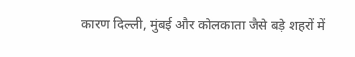कारण दिल्ली, मुंबई और कोलकाता जैसे बड़े शहरों में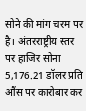सोने की मांग चरम पर है। अंतरराष्ट्रीय स्तर पर हाजिर सोना 5,176.21 डॉलर प्रति औंस पर कारोबार कर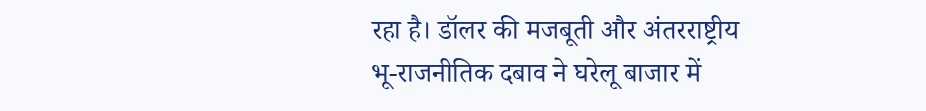रहा है। डॉलर की मजबूती और अंतरराष्ट्रीय भू-राजनीतिक दबाव ने घरेलू बाजार में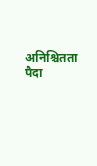अनिश्चितता पैदा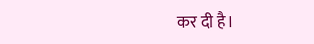कर दी है।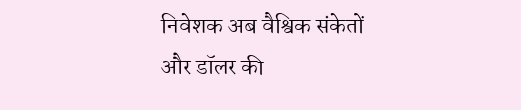निवेशक अब वैश्विक संकेतों और डॉलर की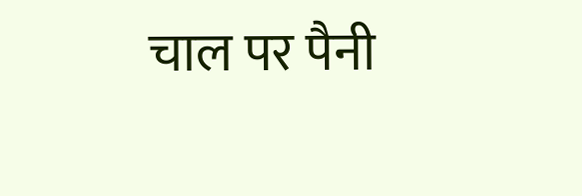चाल पर पैनी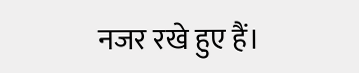नजर रखे हुए हैं।